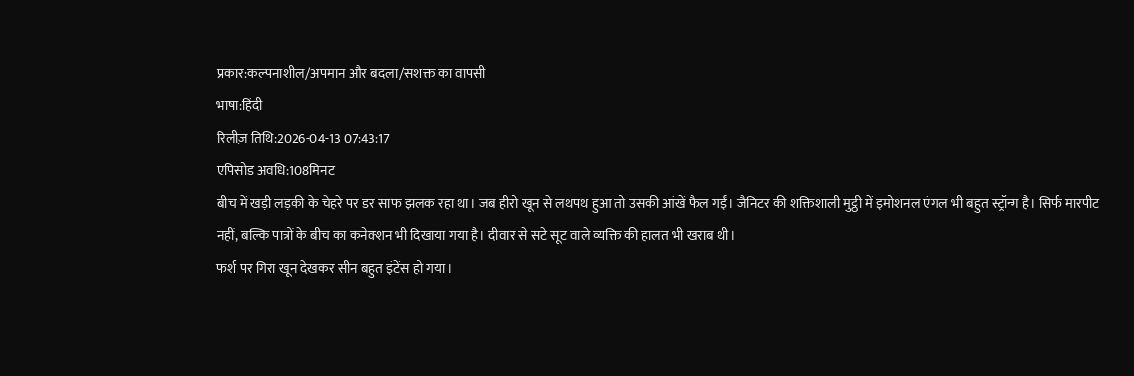प्रकार:कल्पनाशील/अपमान और बदला/सशक्त का वापसी
भाषा:हिंदी
रिलीज़ तिथि:2026-04-13 07:43:17
एपिसोड अवधि:108मिनट
बीच में खड़ी लड़की के चेहरे पर डर साफ झलक रहा था। जब हीरो खून से लथपथ हुआ तो उसकी आंखें फैल गईं। जैनिटर की शक्तिशाली मुट्ठी में इमोशनल एंगल भी बहुत स्ट्रॉन्ग है। सिर्फ मारपीट नहीं, बल्कि पात्रों के बीच का कनेक्शन भी दिखाया गया है। दीवार से सटे सूट वाले व्यक्ति की हालत भी खराब थी।
फर्श पर गिरा खून देखकर सीन बहुत इंटेंस हो गया।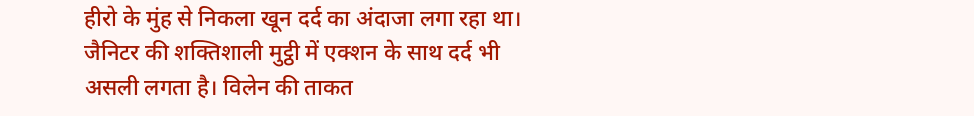हीरो के मुंह से निकला खून दर्द का अंदाजा लगा रहा था। जैनिटर की शक्तिशाली मुट्ठी में एक्शन के साथ दर्द भी असली लगता है। विलेन की ताकत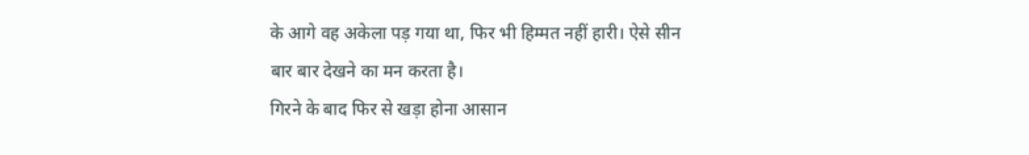के आगे वह अकेला पड़ गया था, फिर भी हिम्मत नहीं हारी। ऐसे सीन बार बार देखने का मन करता है।
गिरने के बाद फिर से खड़ा होना आसान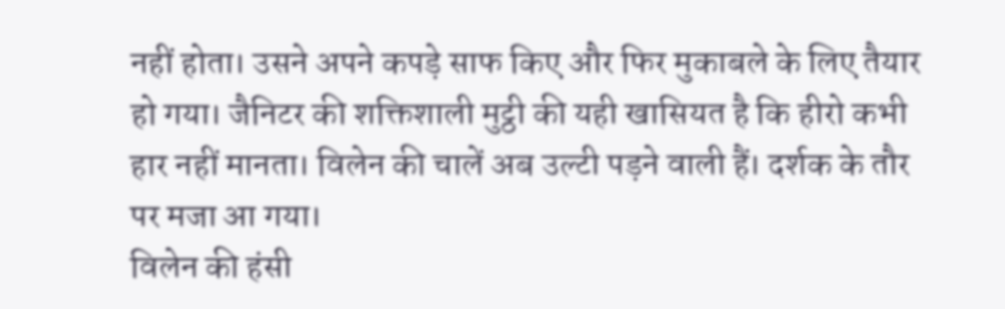नहीं होता। उसने अपने कपड़े साफ किए और फिर मुकाबले के लिए तैयार हो गया। जैनिटर की शक्तिशाली मुट्ठी की यही खासियत है कि हीरो कभी हार नहीं मानता। विलेन की चालें अब उल्टी पड़ने वाली हैं। दर्शक के तौर पर मजा आ गया।
विलेन की हंसी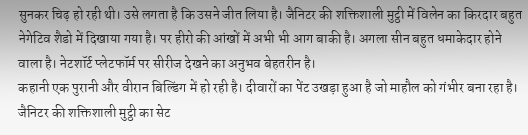सुनकर चिढ़ हो रही थी। उसे लगता है कि उसने जीत लिया है। जैनिटर की शक्तिशाली मुट्ठी में विलेन का किरदार बहुत नेगेटिव शैडो में दिखाया गया है। पर हीरो की आंखों में अभी भी आग बाकी है। अगला सीन बहुत धमाकेदार होने वाला है। नेटशॉर्ट प्लेटफॉर्म पर सीरीज देखने का अनुभव बेहतरीन है।
कहानी एक पुरानी और वीरान बिल्डिंग में हो रही है। दीवारों का पेंट उखड़ा हुआ है जो माहौल को गंभीर बना रहा है। जैनिटर की शक्तिशाली मुट्ठी का सेट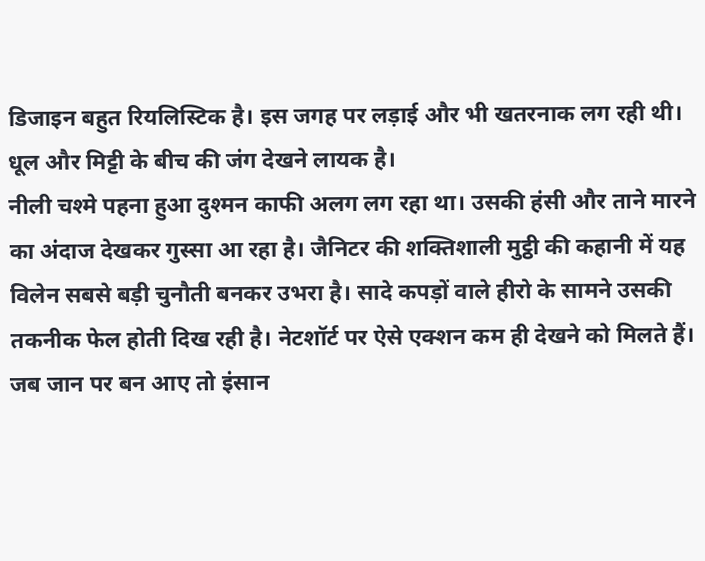डिजाइन बहुत रियलिस्टिक है। इस जगह पर लड़ाई और भी खतरनाक लग रही थी। धूल और मिट्टी के बीच की जंग देखने लायक है।
नीली चश्मे पहना हुआ दुश्मन काफी अलग लग रहा था। उसकी हंसी और ताने मारने का अंदाज देखकर गुस्सा आ रहा है। जैनिटर की शक्तिशाली मुट्ठी की कहानी में यह विलेन सबसे बड़ी चुनौती बनकर उभरा है। सादे कपड़ों वाले हीरो के सामने उसकी तकनीक फेल होती दिख रही है। नेटशॉर्ट पर ऐसे एक्शन कम ही देखने को मिलते हैं।
जब जान पर बन आए तो इंसान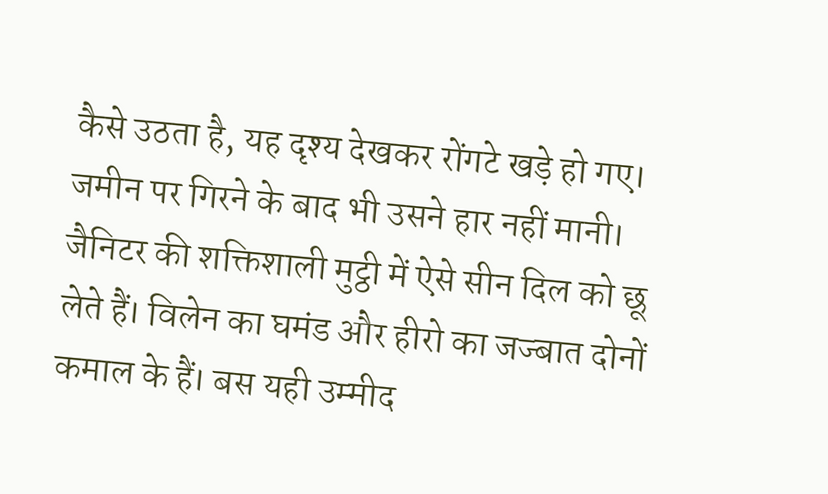कैसे उठता है, यह दृश्य देखकर रोंगटे खड़े हो गए। जमीन पर गिरने के बाद भी उसने हार नहीं मानी। जैनिटर की शक्तिशाली मुट्ठी में ऐसे सीन दिल को छू लेते हैं। विलेन का घमंड और हीरो का जज्बात दोनों कमाल के हैं। बस यही उम्मीद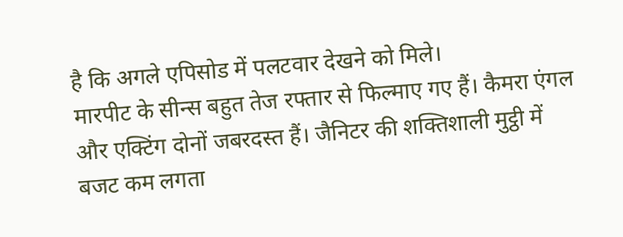है कि अगले एपिसोड में पलटवार देखने को मिले।
मारपीट के सीन्स बहुत तेज रफ्तार से फिल्माए गए हैं। कैमरा एंगल और एक्टिंग दोनों जबरदस्त हैं। जैनिटर की शक्तिशाली मुट्ठी में बजट कम लगता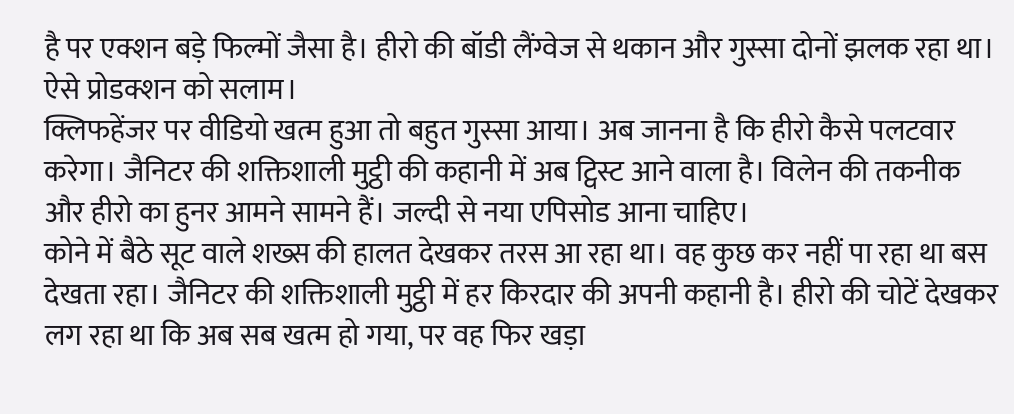है पर एक्शन बड़े फिल्मों जैसा है। हीरो की बॉडी लैंग्वेज से थकान और गुस्सा दोनों झलक रहा था। ऐसे प्रोडक्शन को सलाम।
क्लिफहेंजर पर वीडियो खत्म हुआ तो बहुत गुस्सा आया। अब जानना है कि हीरो कैसे पलटवार करेगा। जैनिटर की शक्तिशाली मुट्ठी की कहानी में अब ट्विस्ट आने वाला है। विलेन की तकनीक और हीरो का हुनर आमने सामने हैं। जल्दी से नया एपिसोड आना चाहिए।
कोने में बैठे सूट वाले शख्स की हालत देखकर तरस आ रहा था। वह कुछ कर नहीं पा रहा था बस देखता रहा। जैनिटर की शक्तिशाली मुट्ठी में हर किरदार की अपनी कहानी है। हीरो की चोटें देखकर लग रहा था कि अब सब खत्म हो गया, पर वह फिर खड़ा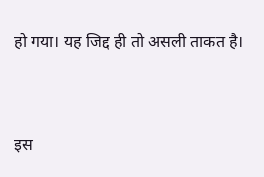हो गया। यह जिद्द ही तो असली ताकत है।


इस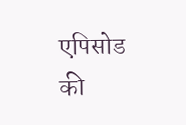एपिसोड की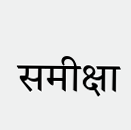समीक्षा